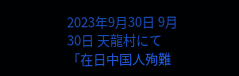2023年9月30日 9月30日 天龍村にて「在日中国人殉難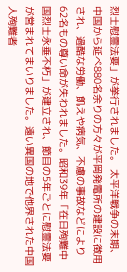烈士慰霊法要」が挙行されました。 太平洋戦争の末期、中国から延べ880名余りの方々が平岡発電所の建設に徴用され、過酷な労働、飢えや病気、不慮の事故などにより62名もの尊い命が失われました。昭和39年「在日殉難中国烈士永垂不朽」が建立され、節目の5年ごとに慰霊法要が営まれてまいりました。遠い異国の地で他界された中国人殉難者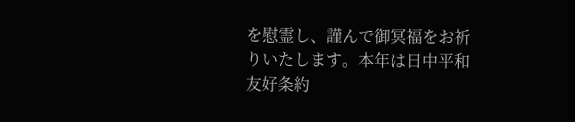を慰霊し、謹んで御冥福をお祈りいたします。本年は日中平和友好条約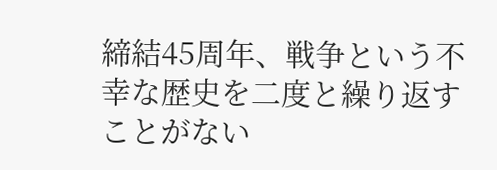締結45周年、戦争という不幸な歴史を二度と繰り返すことがない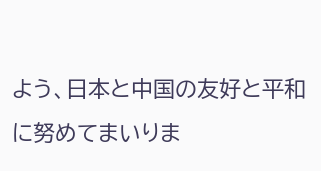よう、日本と中国の友好と平和に努めてまいりま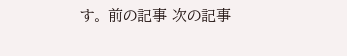す。 前の記事 次の記事